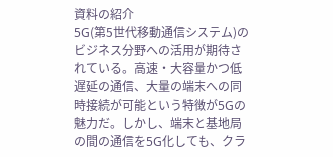資料の紹介
5G(第5世代移動通信システム)のビジネス分野への活用が期待されている。高速・大容量かつ低遅延の通信、大量の端末への同時接続が可能という特徴が5Gの魅力だ。しかし、端末と基地局の間の通信を5G化しても、クラ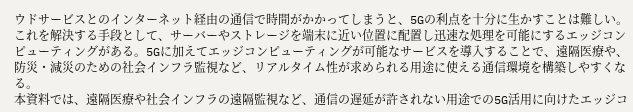ウドサービスとのインターネット経由の通信で時間がかかってしまうと、5Gの利点を十分に生かすことは難しい。
これを解決する手段として、サーバーやストレージを端末に近い位置に配置し迅速な処理を可能にするエッジコンピューティングがある。5Gに加えてエッジコンピューティングが可能なサービスを導入することで、遠隔医療や、防災・減災のための社会インフラ監視など、リアルタイム性が求められる用途に使える通信環境を構築しやすくなる。
本資料では、遠隔医療や社会インフラの遠隔監視など、通信の遅延が許されない用途での5G活用に向けたエッジコ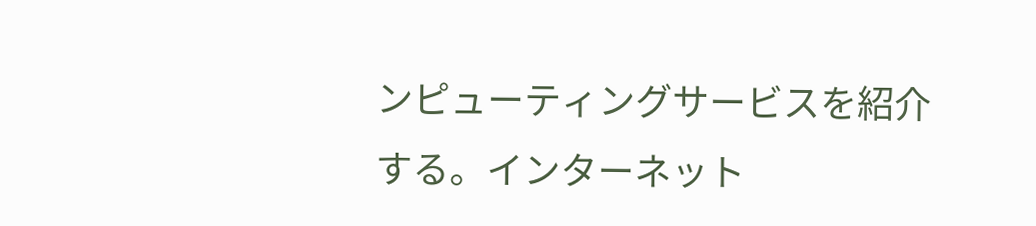ンピューティングサービスを紹介する。インターネット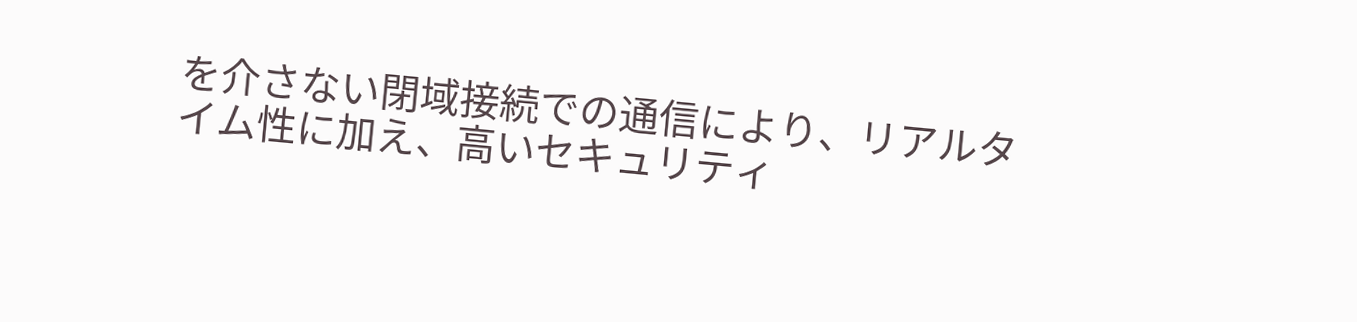を介さない閉域接続での通信により、リアルタイム性に加え、高いセキュリティ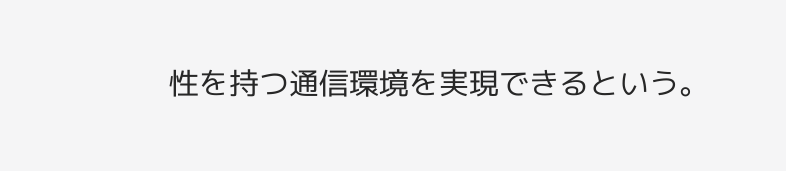性を持つ通信環境を実現できるという。